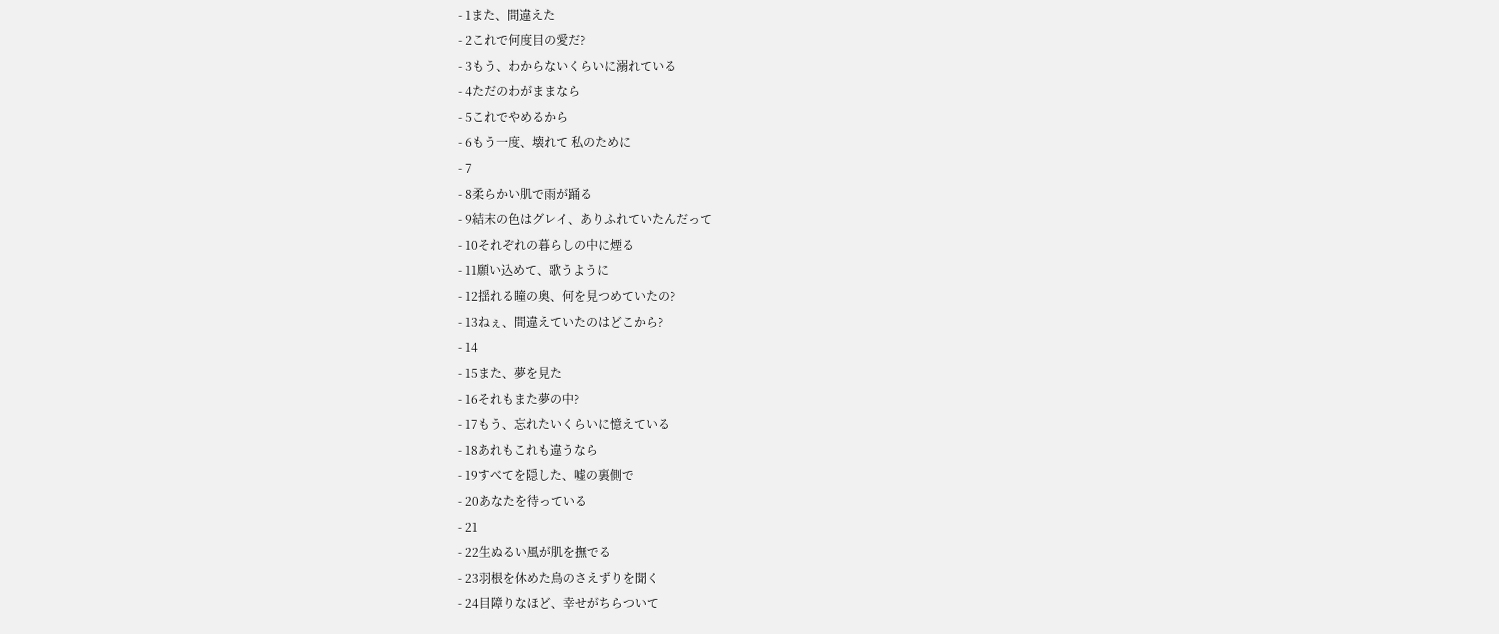- 1また、間違えた
- 2これで何度目の愛だ?
- 3もう、わからないくらいに溺れている
- 4ただのわがままなら
- 5これでやめるから
- 6もう一度、壊れて 私のために
- 7
- 8柔らかい肌で雨が踊る
- 9結末の色はグレイ、ありふれていたんだって
- 10それぞれの暮らしの中に煙る
- 11願い込めて、歌うように
- 12揺れる瞳の奥、何を見つめていたの?
- 13ねぇ、間違えていたのはどこから?
- 14
- 15また、夢を見た
- 16それもまた夢の中?
- 17もう、忘れたいくらいに憶えている
- 18あれもこれも違うなら
- 19すべてを隠した、嘘の裏側で
- 20あなたを待っている
- 21
- 22生ぬるい風が肌を撫でる
- 23羽根を休めた鳥のさえずりを聞く
- 24目障りなほど、幸せがちらついて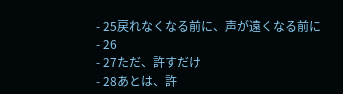- 25戻れなくなる前に、声が遠くなる前に
- 26
- 27ただ、許すだけ
- 28あとは、許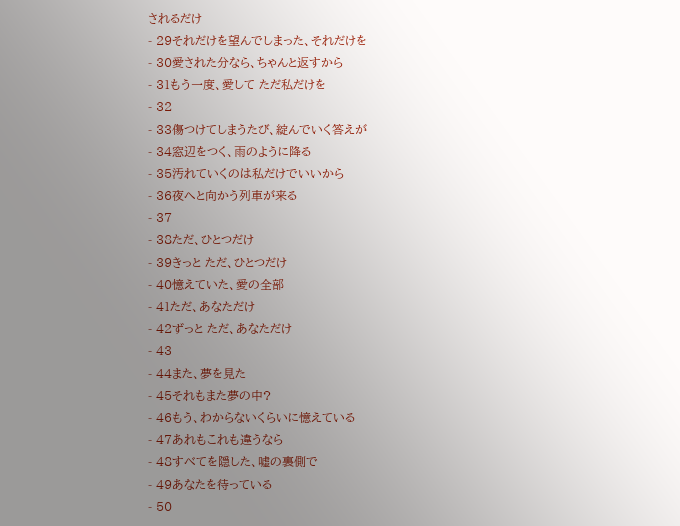されるだけ
- 29それだけを望んでしまった、それだけを
- 30愛された分なら、ちゃんと返すから
- 31もう一度、愛して ただ私だけを
- 32
- 33傷つけてしまうたび、綻んでいく答えが
- 34窓辺をつく、雨のように降る
- 35汚れていくのは私だけでいいから
- 36夜へと向かう列車が来る
- 37
- 38ただ、ひとつだけ
- 39きっと ただ、ひとつだけ
- 40憶えていた、愛の全部
- 41ただ、あなただけ
- 42ずっと ただ、あなただけ
- 43
- 44また、夢を見た
- 45それもまた夢の中?
- 46もう、わからないくらいに憶えている
- 47あれもこれも違うなら
- 48すべてを隠した、嘘の裏側で
- 49あなたを待っている
- 50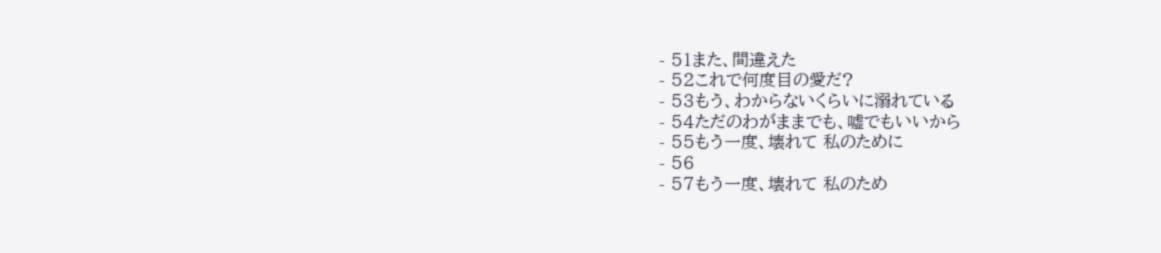- 51また、間違えた
- 52これで何度目の愛だ?
- 53もう、わからないくらいに溺れている
- 54ただのわがままでも、嘘でもいいから
- 55もう一度、壊れて 私のために
- 56
- 57もう一度、壊れて 私のため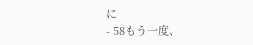に
- 58もう一度、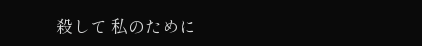殺して 私のために